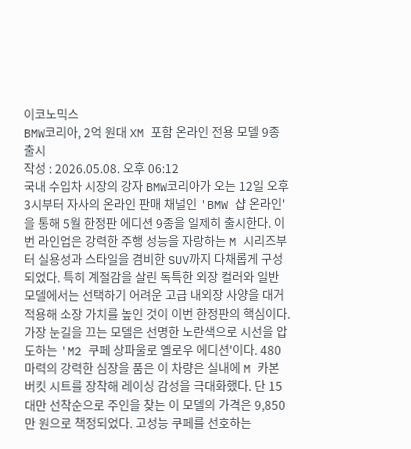이코노믹스
BMW코리아, 2억 원대 XM 포함 온라인 전용 모델 9종 출시
작성 : 2026.05.08. 오후 06:12
국내 수입차 시장의 강자 BMW코리아가 오는 12일 오후 3시부터 자사의 온라인 판매 채널인 'BMW 샵 온라인'을 통해 5월 한정판 에디션 9종을 일제히 출시한다. 이번 라인업은 강력한 주행 성능을 자랑하는 M 시리즈부터 실용성과 스타일을 겸비한 SUV까지 다채롭게 구성되었다. 특히 계절감을 살린 독특한 외장 컬러와 일반 모델에서는 선택하기 어려운 고급 내외장 사양을 대거 적용해 소장 가치를 높인 것이 이번 한정판의 핵심이다.가장 눈길을 끄는 모델은 선명한 노란색으로 시선을 압도하는 'M2 쿠페 상파울로 옐로우 에디션'이다. 480마력의 강력한 심장을 품은 이 차량은 실내에 M 카본 버킷 시트를 장착해 레이싱 감성을 극대화했다. 단 15대만 선착순으로 주인을 찾는 이 모델의 가격은 9,850만 원으로 책정되었다. 고성능 쿠페를 선호하는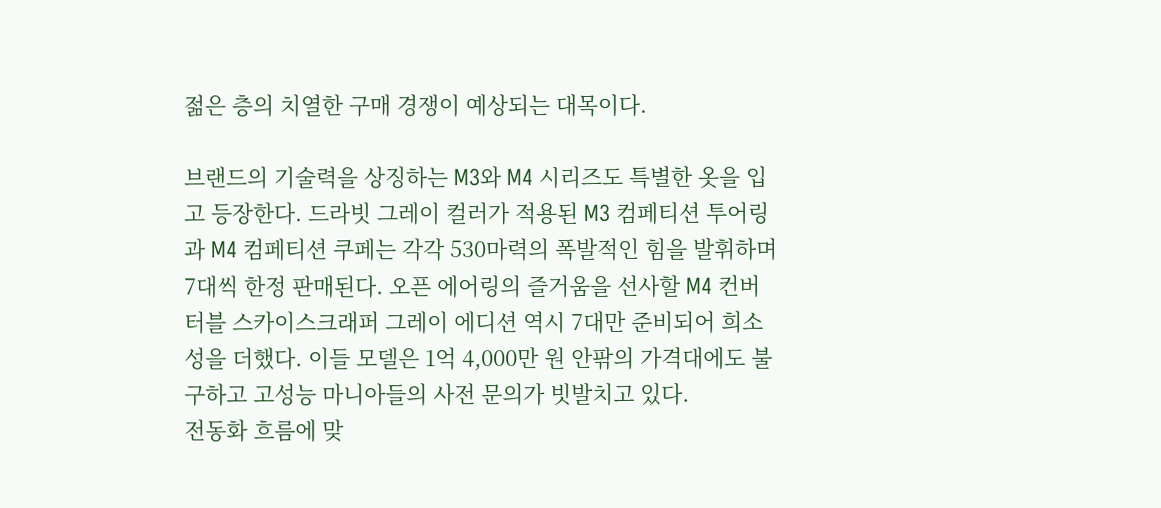젊은 층의 치열한 구매 경쟁이 예상되는 대목이다.

브랜드의 기술력을 상징하는 M3와 M4 시리즈도 특별한 옷을 입고 등장한다. 드라빗 그레이 컬러가 적용된 M3 컴페티션 투어링과 M4 컴페티션 쿠페는 각각 530마력의 폭발적인 힘을 발휘하며 7대씩 한정 판매된다. 오픈 에어링의 즐거움을 선사할 M4 컨버터블 스카이스크래퍼 그레이 에디션 역시 7대만 준비되어 희소성을 더했다. 이들 모델은 1억 4,000만 원 안팎의 가격대에도 불구하고 고성능 마니아들의 사전 문의가 빗발치고 있다.
전동화 흐름에 맞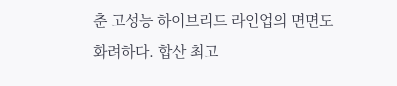춘 고성능 하이브리드 라인업의 면면도 화려하다. 합산 최고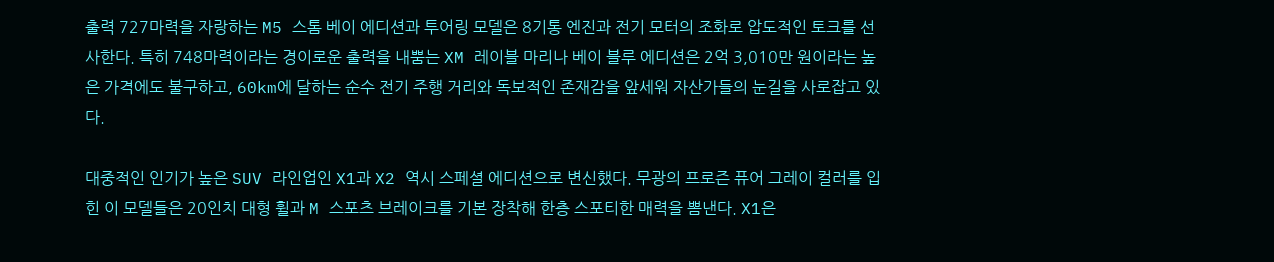출력 727마력을 자랑하는 M5 스톰 베이 에디션과 투어링 모델은 8기통 엔진과 전기 모터의 조화로 압도적인 토크를 선사한다. 특히 748마력이라는 경이로운 출력을 내뿜는 XM 레이블 마리나 베이 블루 에디션은 2억 3,010만 원이라는 높은 가격에도 불구하고, 60km에 달하는 순수 전기 주행 거리와 독보적인 존재감을 앞세워 자산가들의 눈길을 사로잡고 있다.

대중적인 인기가 높은 SUV 라인업인 X1과 X2 역시 스페셜 에디션으로 변신했다. 무광의 프로즌 퓨어 그레이 컬러를 입힌 이 모델들은 20인치 대형 휠과 M 스포츠 브레이크를 기본 장착해 한층 스포티한 매력을 뽐낸다. X1은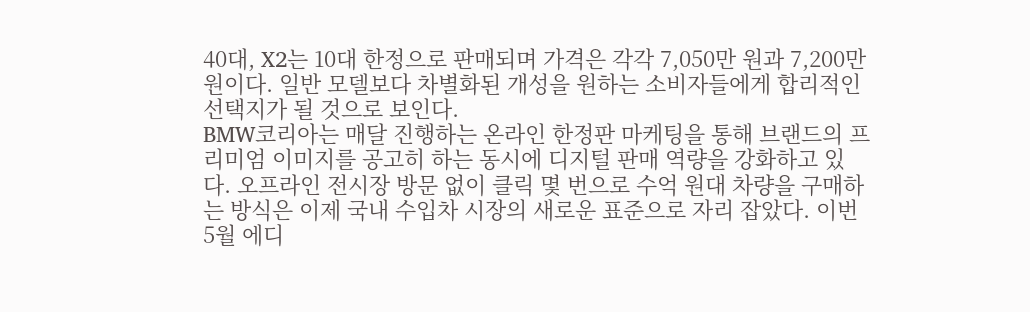40대, X2는 10대 한정으로 판매되며 가격은 각각 7,050만 원과 7,200만 원이다. 일반 모델보다 차별화된 개성을 원하는 소비자들에게 합리적인 선택지가 될 것으로 보인다.
BMW코리아는 매달 진행하는 온라인 한정판 마케팅을 통해 브랜드의 프리미엄 이미지를 공고히 하는 동시에 디지털 판매 역량을 강화하고 있다. 오프라인 전시장 방문 없이 클릭 몇 번으로 수억 원대 차량을 구매하는 방식은 이제 국내 수입차 시장의 새로운 표준으로 자리 잡았다. 이번 5월 에디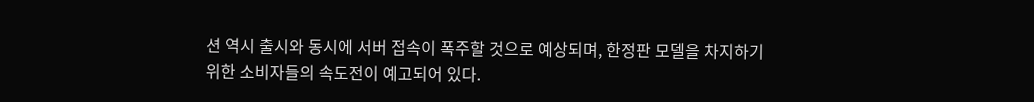션 역시 출시와 동시에 서버 접속이 폭주할 것으로 예상되며, 한정판 모델을 차지하기 위한 소비자들의 속도전이 예고되어 있다.